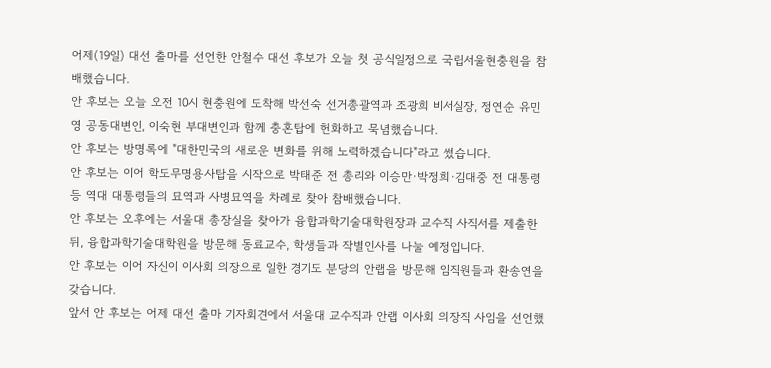어제(19일) 대선 출마를 선언한 안철수 대선 후보가 오늘 첫 공식일정으로 국립서울현충원을 참배했습니다.
안 후보는 오늘 오전 10시 현충원에 도착해 박선숙 선거총괄역과 조광희 비서실장, 정연순 유민영 공동대변인, 이숙현 부대변인과 함께 충혼탑에 헌화하고 묵념했습니다.
안 후보는 방명록에 "대한민국의 새로운 변화를 위해 노력하겠습니다"라고 썼습니다.
안 후보는 이어 학도무명용사탑을 시작으로 박태준 전 총리와 이승만·박정희·김대중 전 대통령 등 역대 대통령들의 묘역과 사병묘역을 차례로 찾아 참배했습니다.
안 후보는 오후에는 서울대 총장실을 찾아가 융합과학기술대학원장과 교수직 사직서를 제출한 뒤, 융합과학기술대학원을 방문해 동료교수, 학생들과 작별인사를 나눌 예정입니다.
안 후보는 이어 자신이 이사회 의장으로 일한 경기도 분당의 안랩을 방문해 임직원들과 환송연을 갖습니다.
앞서 안 후보는 어제 대선 출마 기자회견에서 서울대 교수직과 안랩 이사회 의장직 사임을 선언했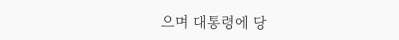으며 대통령에 당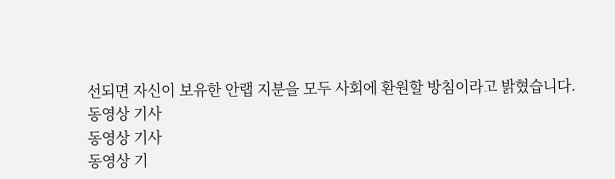선되면 자신이 보유한 안랩 지분을 모두 사회에 환원할 방침이라고 밝혔습니다.
동영상 기사
동영상 기사
동영상 기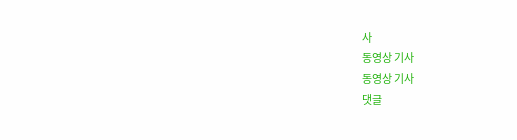사
동영상 기사
동영상 기사
댓글